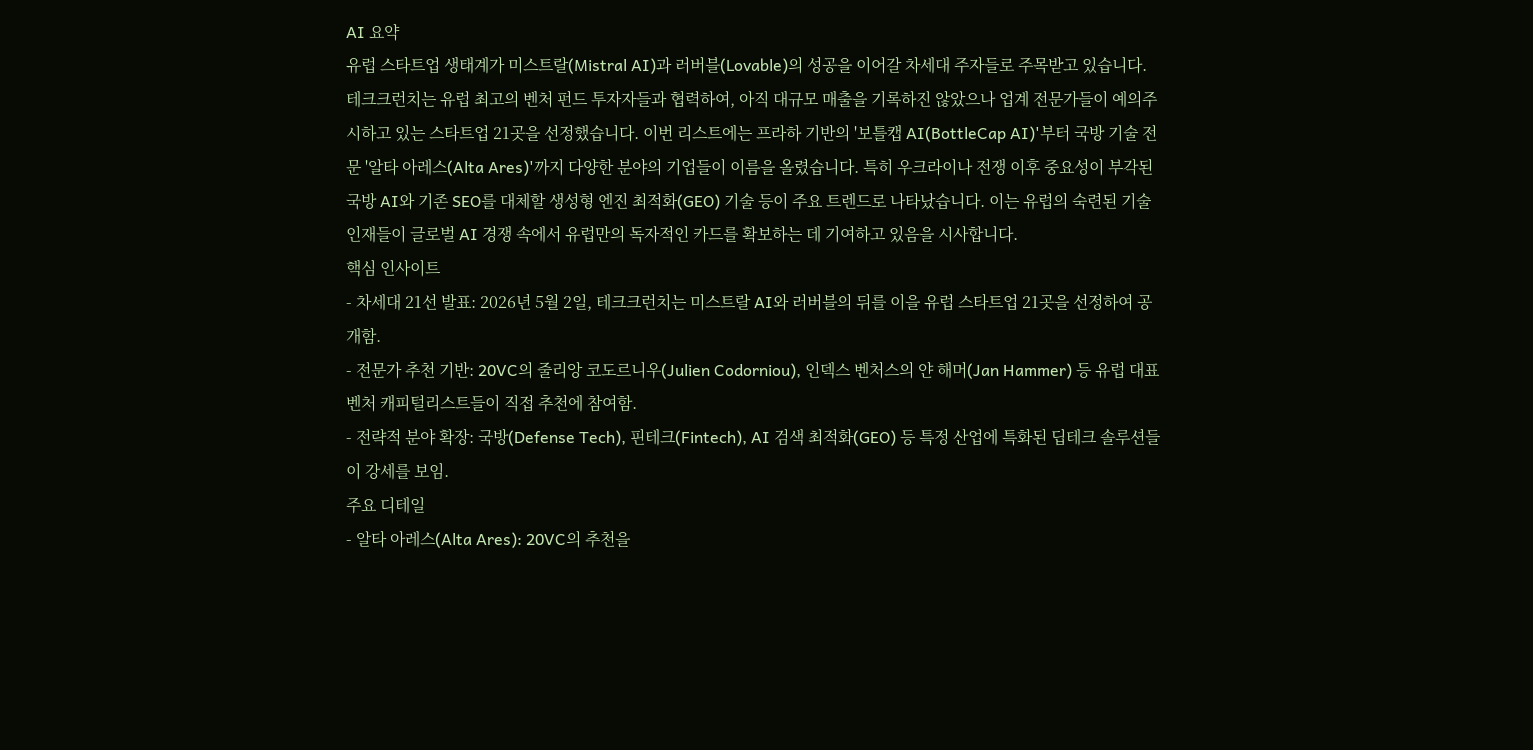AI 요약
유럽 스타트업 생태계가 미스트랄(Mistral AI)과 러버블(Lovable)의 성공을 이어갈 차세대 주자들로 주목받고 있습니다. 테크크런치는 유럽 최고의 벤처 펀드 투자자들과 협력하여, 아직 대규모 매출을 기록하진 않았으나 업계 전문가들이 예의주시하고 있는 스타트업 21곳을 선정했습니다. 이번 리스트에는 프라하 기반의 '보틀캡 AI(BottleCap AI)'부터 국방 기술 전문 '알타 아레스(Alta Ares)'까지 다양한 분야의 기업들이 이름을 올렸습니다. 특히 우크라이나 전쟁 이후 중요성이 부각된 국방 AI와 기존 SEO를 대체할 생성형 엔진 최적화(GEO) 기술 등이 주요 트렌드로 나타났습니다. 이는 유럽의 숙련된 기술 인재들이 글로벌 AI 경쟁 속에서 유럽만의 독자적인 카드를 확보하는 데 기여하고 있음을 시사합니다.
핵심 인사이트
- 차세대 21선 발표: 2026년 5월 2일, 테크크런치는 미스트랄 AI와 러버블의 뒤를 이을 유럽 스타트업 21곳을 선정하여 공개함.
- 전문가 추천 기반: 20VC의 줄리앙 코도르니우(Julien Codorniou), 인덱스 벤처스의 얀 해머(Jan Hammer) 등 유럽 대표 벤처 캐피털리스트들이 직접 추천에 참여함.
- 전략적 분야 확장: 국방(Defense Tech), 핀테크(Fintech), AI 검색 최적화(GEO) 등 특정 산업에 특화된 딥테크 솔루션들이 강세를 보임.
주요 디테일
- 알타 아레스(Alta Ares): 20VC의 추천을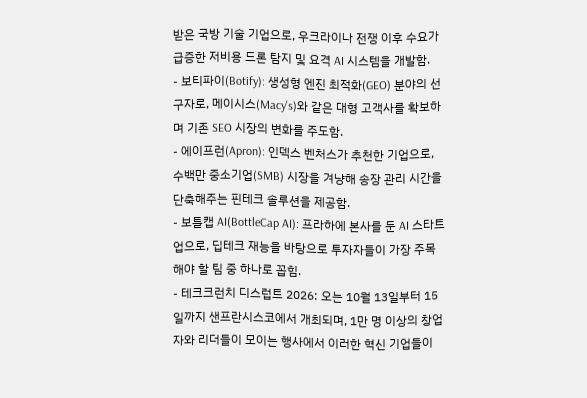받은 국방 기술 기업으로, 우크라이나 전쟁 이후 수요가 급증한 저비용 드론 탐지 및 요격 AI 시스템을 개발함.
- 보티파이(Botify): 생성형 엔진 최적화(GEO) 분야의 선구자로, 메이시스(Macy's)와 같은 대형 고객사를 확보하며 기존 SEO 시장의 변화를 주도함.
- 에이프런(Apron): 인덱스 벤처스가 추천한 기업으로, 수백만 중소기업(SMB) 시장을 겨냥해 송장 관리 시간을 단축해주는 핀테크 솔루션을 제공함.
- 보틀캡 AI(BottleCap AI): 프라하에 본사를 둔 AI 스타트업으로, 딥테크 재능을 바탕으로 투자자들이 가장 주목해야 할 팀 중 하나로 꼽힘.
- 테크크런치 디스럽트 2026: 오는 10월 13일부터 15일까지 샌프란시스코에서 개최되며, 1만 명 이상의 창업자와 리더들이 모이는 행사에서 이러한 혁신 기업들이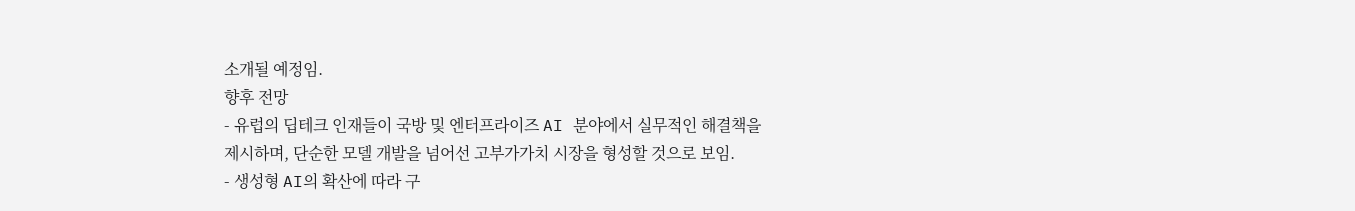소개될 예정임.
향후 전망
- 유럽의 딥테크 인재들이 국방 및 엔터프라이즈 AI 분야에서 실무적인 해결책을 제시하며, 단순한 모델 개발을 넘어선 고부가가치 시장을 형성할 것으로 보임.
- 생성형 AI의 확산에 따라 구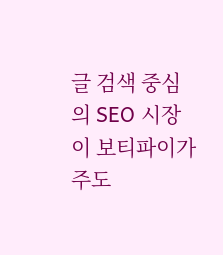글 검색 중심의 SEO 시장이 보티파이가 주도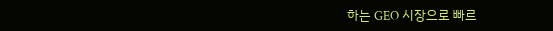하는 GEO 시장으로 빠르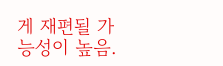게 재편될 가능성이 높음.